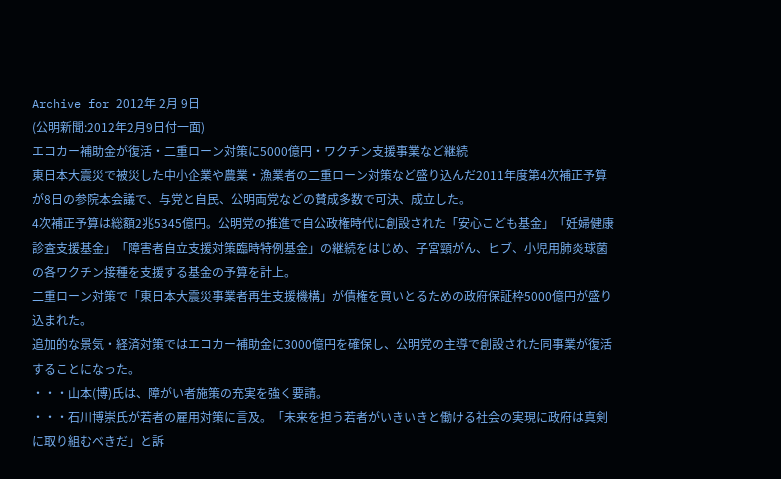Archive for 2012年 2月 9日
(公明新聞:2012年2月9日付一面)
エコカー補助金が復活・二重ローン対策に5000億円・ワクチン支援事業など継続
東日本大震災で被災した中小企業や農業・漁業者の二重ローン対策など盛り込んだ2011年度第4次補正予算が8日の参院本会議で、与党と自民、公明両党などの賛成多数で可決、成立した。
4次補正予算は総額2兆5345億円。公明党の推進で自公政権時代に創設された「安心こども基金」「妊婦健康診査支援基金」「障害者自立支援対策臨時特例基金」の継続をはじめ、子宮頸がん、ヒブ、小児用肺炎球菌の各ワクチン接種を支援する基金の予算を計上。
二重ローン対策で「東日本大震災事業者再生支援機構」が債権を買いとるための政府保証枠5000億円が盛り込まれた。
追加的な景気・経済対策ではエコカー補助金に3000億円を確保し、公明党の主導で創設された同事業が復活することになった。
・・・山本(博)氏は、障がい者施策の充実を強く要請。
・・・石川博崇氏が若者の雇用対策に言及。「未来を担う若者がいきいきと働ける社会の実現に政府は真剣に取り組むべきだ」と訴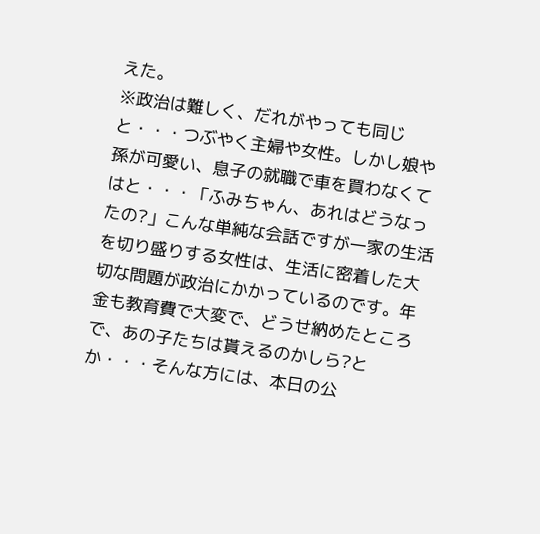えた。
※政治は難しく、だれがやっても同じと・・・つぶやく主婦や女性。しかし娘や孫が可愛い、息子の就職で車を買わなくてはと・・・「ふみちゃん、あれはどうなったの?」こんな単純な会話ですが一家の生活を切り盛りする女性は、生活に密着した大切な問題が政治にかかっているのです。年金も教育費で大変で、どうせ納めたところで、あの子たちは貰えるのかしら?とか・・・そんな方には、本日の公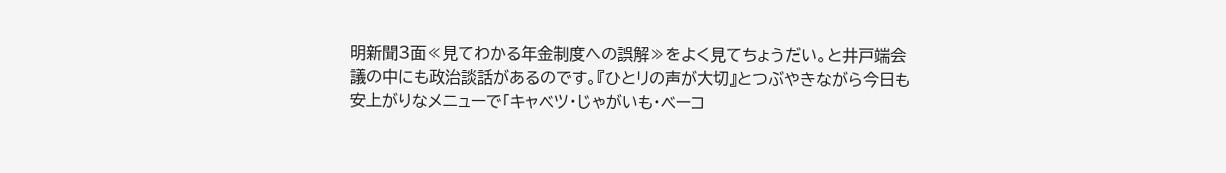明新聞3面≪見てわかる年金制度への誤解≫をよく見てちょうだい。と井戸端会議の中にも政治談話があるのです。『ひとリの声が大切』とつぶやきながら今日も安上がりなメニューで「キャベツ・じゃがいも・ベーコ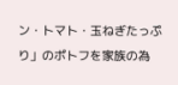ン・トマト・玉ねぎたっぷり」のポトフを家族の為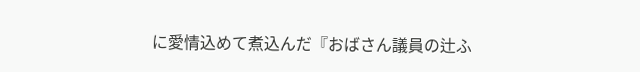に愛情込めて煮込んだ『おばさん議員の辻ふ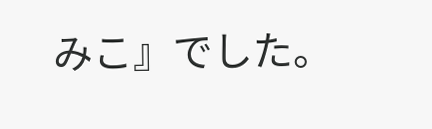みこ』でした。